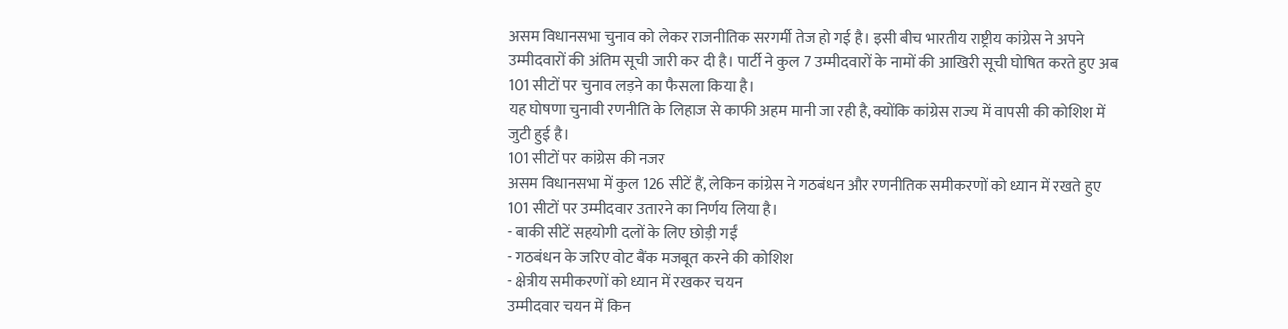असम विधानसभा चुनाव को लेकर राजनीतिक सरगर्मी तेज हो गई है। इसी बीच भारतीय राष्ट्रीय कांग्रेस ने अपने उम्मीदवारों की अंतिम सूची जारी कर दी है। पार्टी ने कुल 7 उम्मीदवारों के नामों की आखिरी सूची घोषित करते हुए अब 101 सीटों पर चुनाव लड़ने का फैसला किया है।
यह घोषणा चुनावी रणनीति के लिहाज से काफी अहम मानी जा रही है, क्योंकि कांग्रेस राज्य में वापसी की कोशिश में जुटी हुई है।
101 सीटों पर कांग्रेस की नजर
असम विधानसभा में कुल 126 सीटें हैं, लेकिन कांग्रेस ने गठबंधन और रणनीतिक समीकरणों को ध्यान में रखते हुए 101 सीटों पर उम्मीदवार उतारने का निर्णय लिया है।
- बाकी सीटें सहयोगी दलों के लिए छोड़ी गईं
- गठबंधन के जरिए वोट बैंक मजबूत करने की कोशिश
- क्षेत्रीय समीकरणों को ध्यान में रखकर चयन
उम्मीदवार चयन में किन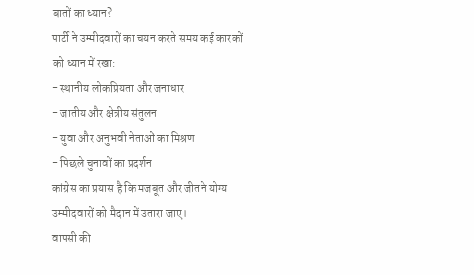बातों का ध्यान?
पार्टी ने उम्मीदवारों का चयन करते समय कई कारकों को ध्यान में रखा:
- स्थानीय लोकप्रियता और जनाधार
- जातीय और क्षेत्रीय संतुलन
- युवा और अनुभवी नेताओं का मिश्रण
- पिछले चुनावों का प्रदर्शन
कांग्रेस का प्रयास है कि मजबूत और जीतने योग्य उम्मीदवारों को मैदान में उतारा जाए।
वापसी की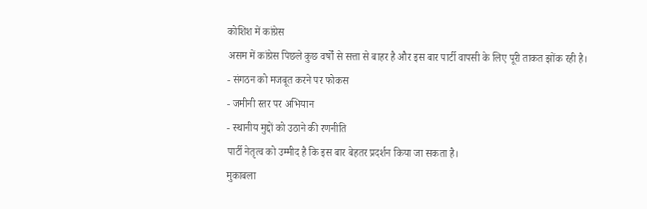कोशिश में कांग्रेस
असम में कांग्रेस पिछले कुछ वर्षों से सत्ता से बाहर है और इस बार पार्टी वापसी के लिए पूरी ताकत झोंक रही है।
- संगठन को मजबूत करने पर फोकस
- जमीनी स्तर पर अभियान
- स्थानीय मुद्दों को उठाने की रणनीति
पार्टी नेतृत्व को उम्मीद है कि इस बार बेहतर प्रदर्शन किया जा सकता है।
मुकाबला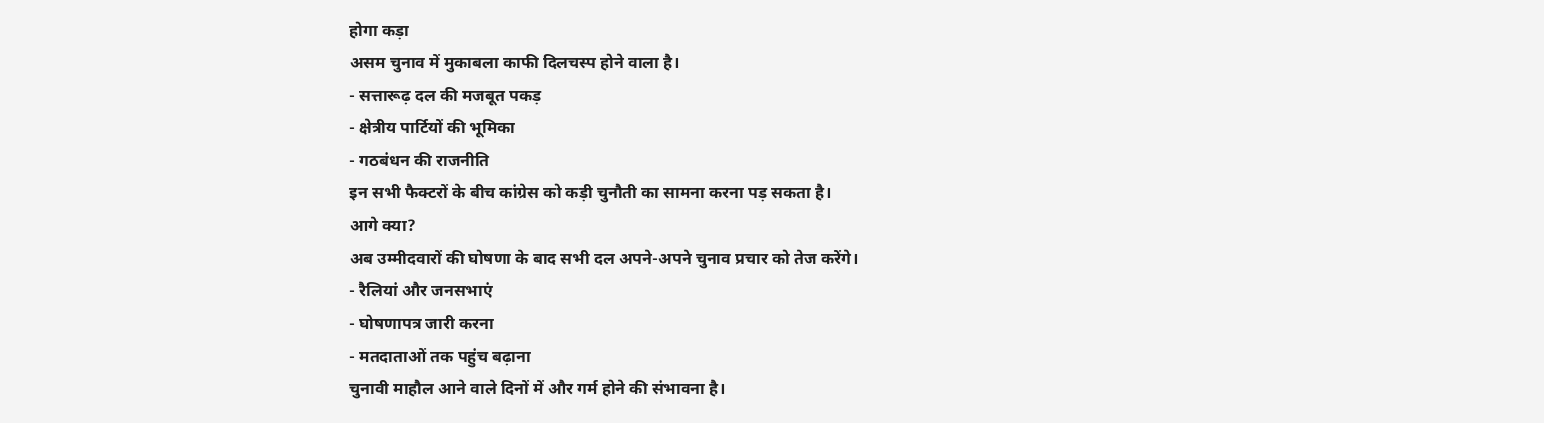होगा कड़ा
असम चुनाव में मुकाबला काफी दिलचस्प होने वाला है।
- सत्तारूढ़ दल की मजबूत पकड़
- क्षेत्रीय पार्टियों की भूमिका
- गठबंधन की राजनीति
इन सभी फैक्टरों के बीच कांग्रेस को कड़ी चुनौती का सामना करना पड़ सकता है।
आगे क्या?
अब उम्मीदवारों की घोषणा के बाद सभी दल अपने-अपने चुनाव प्रचार को तेज करेंगे।
- रैलियां और जनसभाएं
- घोषणापत्र जारी करना
- मतदाताओं तक पहुंच बढ़ाना
चुनावी माहौल आने वाले दिनों में और गर्म होने की संभावना है।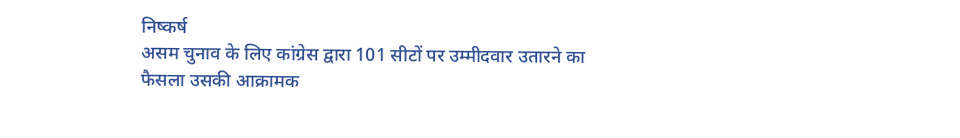निष्कर्ष
असम चुनाव के लिए कांग्रेस द्वारा 101 सीटों पर उम्मीदवार उतारने का फैसला उसकी आक्रामक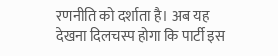रणनीति को दर्शाता है। अब यह देखना दिलचस्प होगा कि पार्टी इस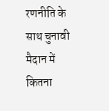रणनीति के साथ चुनावी मैदान में कितना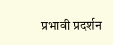प्रभावी प्रदर्शन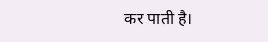कर पाती है।